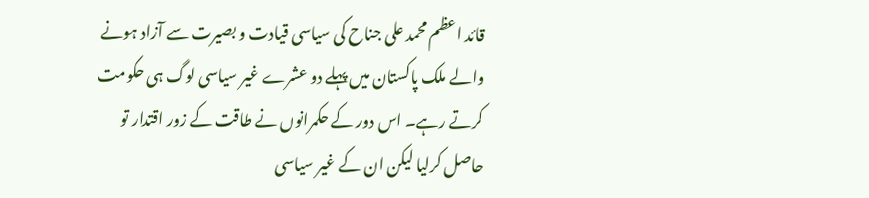قائد اعظم محمد علی جناح کی سیاسی قیادت و بصیرت سے آزاد ہونے والے ملک پاکستان میں پہلے دو عشرے غیر سیاسی لوگ ہی حکومت کرتے رہے۔ اس دور کے حکمرانوں نے طاقت کے زور اقتدار تو حاصل کرلیا لیکن ان کے غیر سیاسی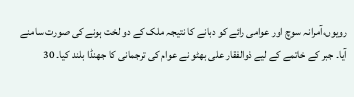رویوں،آمرانہ سوچ اور عوامی رائے کو دبانے کا نتیجہ ملک کے دو لخت ہونے کی صورت سامنے آیا۔ جبر کے خاتمے کے لیے ذوالفقار علی بھٹو نے عوام کی ترجمانی کا جھنڈا بلند کیا۔ 30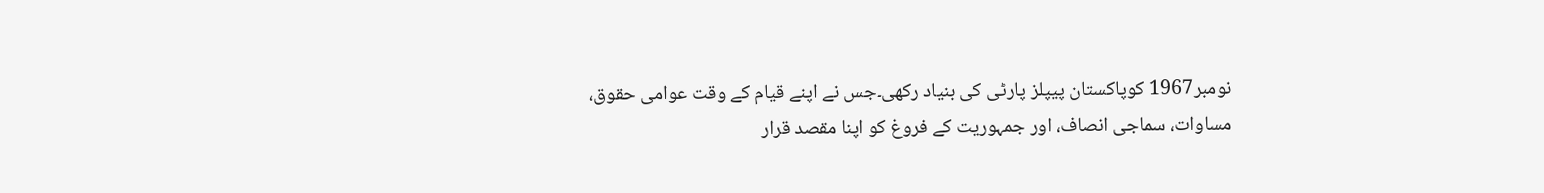نومبر1967 کوپاکستان پیپلز پارٹی کی بنیاد رکھی۔جس نے اپنے قیام کے وقت عوامی حقوق، مساوات، سماجی انصاف، اور جمہوریت کے فروغ کو اپنا مقصد قرار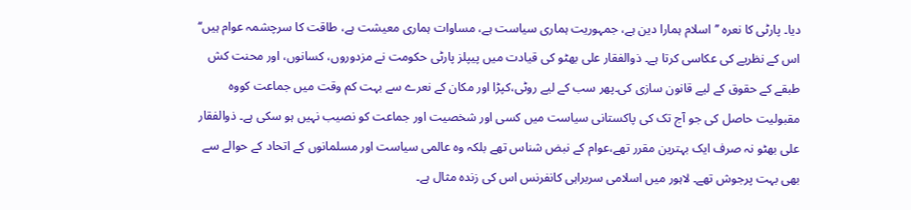دیا۔ پارٹی کا نعرہ ’’اسلام ہمارا دین ہے، جمہوریت ہماری سیاست ہے، مساوات ہماری معیشت ہے، طاقت کا سرچشمہ عوام ہیں‘‘ اس کے نظریے کی عکاسی کرتا ہے۔ ذوالفقار علی بھٹو کی قیادت میں پیپلز پارٹی حکومت نے مزدوروں، کسانوں، اور محنت کش طبقے کے حقوق کے لیے قانون سازی کی۔پھر سب کے لیے روٹی،کپڑا اور مکان کے نعرے سے بہت کم وقت میں جماعت کووہ مقبولیت حاصل کی جو آج تک کی پاکستانی سیاست میں کسی اور شخصیت اور جماعت کو نصیب نہیں ہو سکی ہے۔ ذوالفقار علی بھٹو نہ صرف ایک بہترین مقرر تھے،عوام کے نبض شناس تھے بلکہ وہ عالمی سیاست اور مسلمانوں کے اتحاد کے حوالے سے بھی بہت پرجوش تھے۔ لاہور میں اسلامی سربراہی کانفرنس اس کی زندہ مثال ہے۔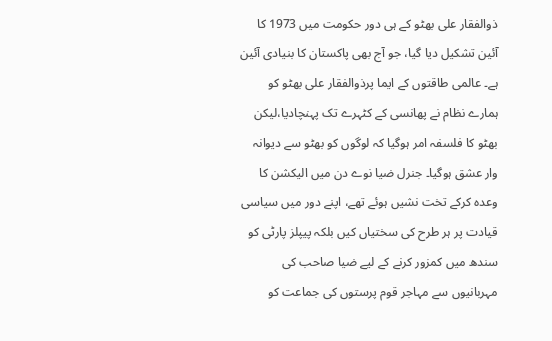ذوالفقار علی بھٹو کے ہی دور حکومت میں 1973 کا آئین تشکیل دیا گیا، جو آج بھی پاکستان کا بنیادی آئین ہے۔ عالمی طاقتوں کے ایما پرذوالفقار علی بھٹو کو ہمارے نظام نے پھانسی کے کٹہرے تک پہنچادیا،لیکن بھٹو کا فلسفہ امر ہوگیا کہ لوگوں کو بھٹو سے دیوانہ وار عشق ہوگیا۔ جنرل ضیا نوے دن میں الیکشن کا وعدہ کرکے تخت نشیں ہوئے تھے، اپنے دور میں سیاسی قیادت پر ہر طرح کی سختیاں کیں بلکہ پیپلز پارٹی کو سندھ میں کمزور کرنے کے لیے ضیا صاحب کی مہربانیوں سے مہاجر قوم پرستوں کی جماعت کو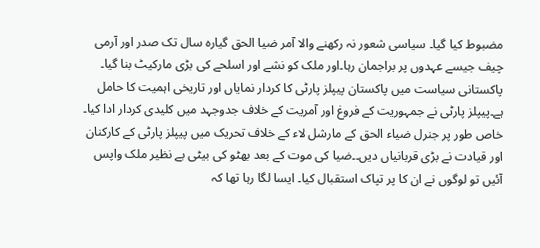مضبوط کیا گیا۔ سیاسی شعور نہ رکھنے والا آمر ضیا الحق گیارہ سال تک صدر اور آرمی چیف جیسے عہدوں پر براجمان رہا۔اور ملک کو نشے اور اسلحے کی بڑی مارکیٹ بنا گیا۔
پاکستانی سیاست میں پاکستان پیپلز پارٹی کا کردار نمایاں اور تاریخی اہمیت کا حامل ہے۔پیپلز پارٹی نے جمہوریت کے فروغ اور آمریت کے خلاف جدوجہد میں کلیدی کردار ادا کیا۔ خاص طور پر جنرل ضیاء الحق کے مارشل لاء کے خلاف تحریک میں پیپلز پارٹی کے کارکنان اور قیادت نے بڑی قربانیاں دیں۔۔ضیا کی موت کے بعد بھٹو کی بیٹی بے نظیر ملک واپس آئیں تو لوگوں نے ان کا پر تپاک استقبال کیا۔ ایسا لگا رہا تھا کہ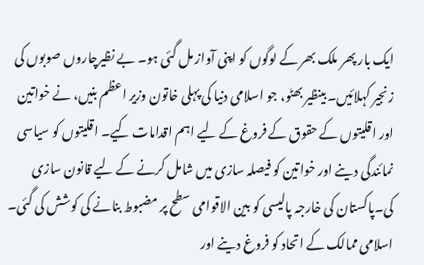ایک بار پھر ملک بھر کے لوگوں کو اپنی آواز مل گئی ہو۔ بے نظیرچاروں صوبوں کی زنجیر کہلائیں۔ بینظیر بھٹو، جو اسلامی دنیا کی پہلی خاتون وزیر اعظم بنیں، نے خواتین اور اقلیتوں کے حقوق کے فروغ کے لیے اہم اقدامات کیے۔ اقلیتوں کو سیاسی نمائندگی دینے اور خواتین کو فیصلہ سازی میں شامل کرنے کے لیے قانون سازی کی۔پاکستان کی خارجہ پالیسی کو بین الاقوامی سطح پر مضبوط بنانے کی کوشش کی گئی۔ اسلامی ممالک کے اتحاد کو فروغ دینے اور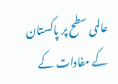عالمی سطح پر پاکستان کے مفادات کے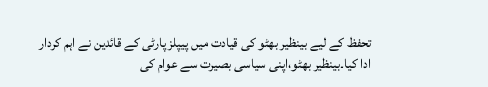تحفظ کے لیے بینظیر بھٹو کی قیادت میں پیپلز پارٹی کے قائدین نے اہم کردار ادا کیا۔بینظیر بھٹو،اپنی سیاسی بصیرت سے عوام کی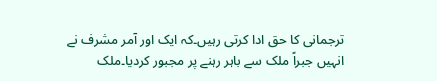ترجمانی کا حق ادا کرتی رہیں۔کہ ایک اور آمر مشرف نے انہیں جبراً ملک سے باہر رہنے پر مجبور کردیا۔ملک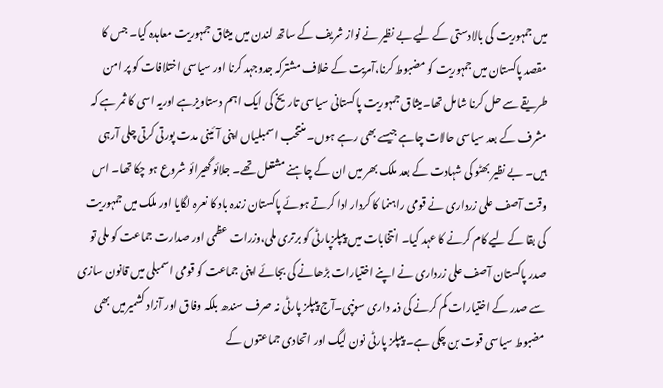میں جمہوریت کی بالادستی کے لیے بے نظیر نے نواز شریف کے ساتھ لندن میں میثاق جمہوریت معاہدہ کیا۔ جس کا مقصد پاکستان میں جمہوریت کو مضبوط کرنا،آمریت کے خلاف مشترکہ جدوجہد کرنا اور سیاسی اختلافات کو پر امن طریقے سے حل کرنا شامل تھا۔میثاق جمہوریت پاکستانی سیاسی تاریخ کی ایک اہم دستاویزہے اوریہ اسی کا ثمر ہے کہ مشرف کے بعد سیاسی حالات چاہے جیسے بھی رہے ہوں۔ منتخب اسمبلیاں اپنی آئینی مدت پورتی کرتی چلی آرہی ہیں۔ بے نظیر بھٹو کی شہادت کے بعد ملک بھر میں ان کے چاہنے مشتعل تھے۔ جلائو گھیرائو شروع ہو چکا تھا۔ اس وقت آصف علی زرداری نے قومی راہنما کا کردار ادا کرتے ہوئے پاکستان زندہ باد کا نعرہ لگایا اور ملک میں جمہوریت کی بقا کے لیے کام کرنے کا عہد کیا۔ انتخابات میں پیپلزپارٹی کو برتری ملی،وزرات عظمی اور صدارت جماعت کو ملی تو صدر پاکستان آصف علی زرداری نے اپنے اختیارات بڑھانے کی بجائے اپنی جماعت کو قومی اسمبلی میں قانون سازی سے صدر کے اختیارات کم کرنے کی ذمہ داری سونپی۔آج پیپلز پارٹی نہ صرف سندھ بلکہ وفاق اور آزاد کشمیرمیں بھی مضبوط سیاسی قوت بن چکی ہے۔ پیپلز پارٹی نون لیگ اور اتحادی جماعتوں کے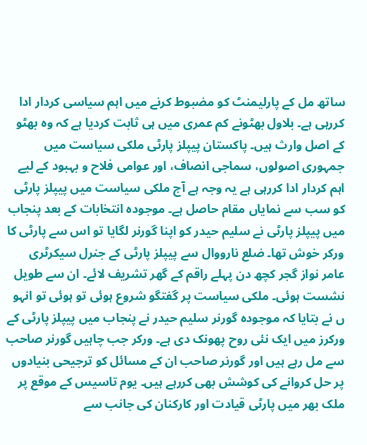ساتھ مل کے پارلیمنٹ کو مضبوط کرنے میں اہم سیاسی کردار ادا کررہی ہے۔ بلاول بھٹونے کم عمری میں ہی ثابت کردیا ہے کہ وہ بھٹو کے اصل وارث ہیں۔ پاکستان پیپلز پارٹی ملکی سیاست میں جمہوری اصولوں، سماجی انصاف، اور عوامی فلاح و بہبود کے لیے اہم کردار ادا کررہی ہے یہ وجہ ہے آج ملکی سیاست میں پیپلز پارٹی کو سب سے نمایاں مقام حاصل ہے۔ موجودہ انتخابات کے بعد پنجاب میں پیپلز پارٹی نے سلیم حیدر کو اپنا گورنر لگایا تو اس سے پارٹی کا ورکر خوش تھا۔ ضلع نارووال سے پیپلز پارٹی کے جنرل سیکرٹری عامر نواز گجر کچھ دن پہلے راقم کے گھر تشریف لائے۔ ان سے طویل نشست ہوئی۔ ملکی سیاست پر گفتگو شروع ہوئی تو ہوئی تو انہو ں نے بتایا کہ موجودہ گورنر سلیم حیدر نے پنجاب میں پیپلز پارٹی کے ورکرز میں ایک نئی روح پھونک دی ہے۔ ورکر جب چاہیں گورنر صاحب سے مل رہے ہیں اور گورنر صاحب ان کے مسائل کو ترجیحی بنیادوں پر حل کروانے کی کوشش بھی کررہے ہیں۔ یوم تاسیس کے موقع پر ملک بھر میں پارٹی قیادت اور کارکنان کی جانب سے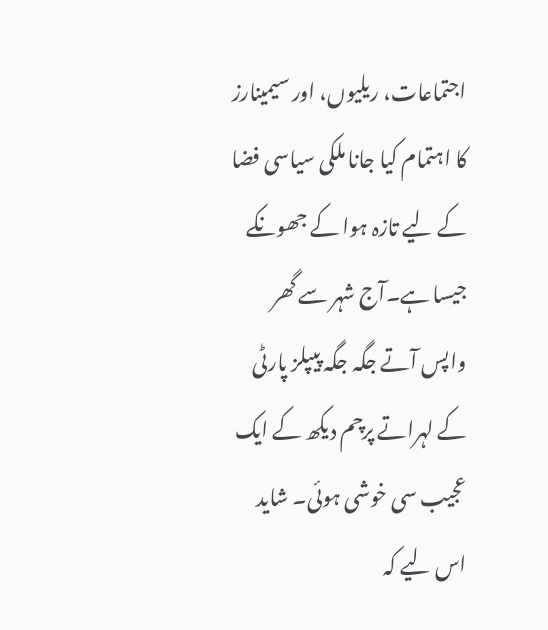اجتماعات، ریلیوں، اور سیمینارز کا اہتمام کیا جانا ملکی سیاسی فضا کے لیے تازہ ہوا کے جھونکے جیسا ہے۔آج شہر سے گھر واپس آتے جگہ جگہ پیپلز پارٹی کے لہراتے پرچم دیکھ کے ایک عجیب سی خوشی ہوئی۔ شاید اس لیے کہ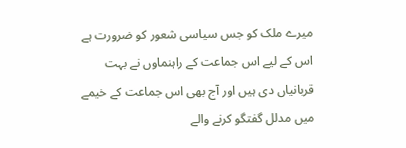میرے ملک کو جس سیاسی شعور کو ضرورت ہے اس کے لیے اس جماعت کے راہنماوں نے بہت قربانیاں دی ہیں اور آج بھی اس جماعت کے خیمے میں مدلل گفتگو کرنے والے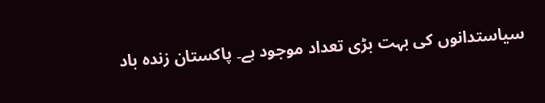سیاستدانوں کی بہت بڑی تعداد موجود ہے۔ پاکستان زندہ باد